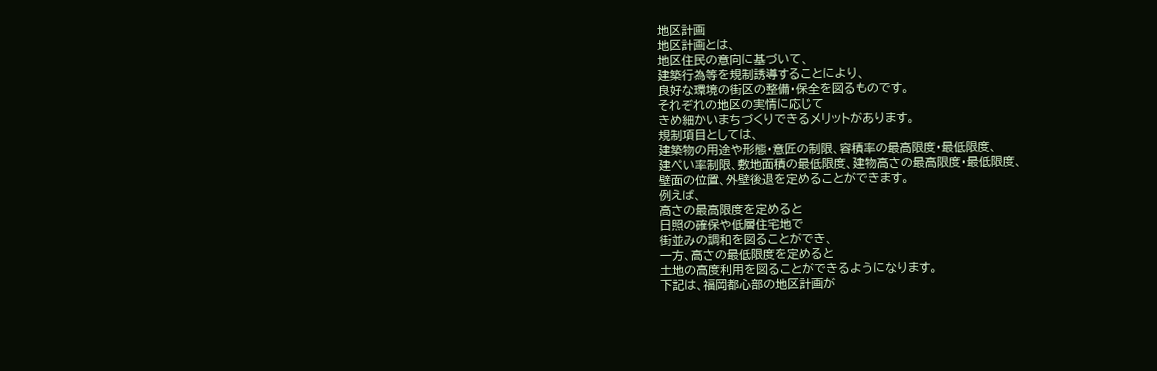地区計画
地区計画とは、
地区住民の意向に基づいて、
建築行為等を規制誘導することにより、
良好な環境の街区の整備・保全を図るものです。
それぞれの地区の実情に応じて
きめ細かいまちづくりできるメリットがあります。
規制項目としては、
建築物の用途や形態・意匠の制限、容積率の最高限度・最低限度、
建ぺい率制限、敷地面積の最低限度、建物高さの最高限度・最低限度、
壁面の位置、外壁後退を定めることができます。
例えば、
高さの最高限度を定めると
日照の確保や低層住宅地で
街並みの調和を図ることができ、
一方、高さの最低限度を定めると
土地の高度利用を図ることができるようになります。
下記は、福岡都心部の地区計画が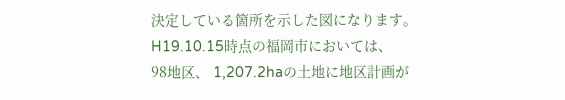決定している箇所を示した図になります。
H19.10.15時点の福岡市においては、
98地区、 1,207.2haの土地に地区計画が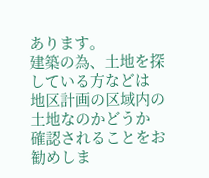あります。
建築の為、土地を探している方などは
地区計画の区域内の土地なのかどうか
確認されることをお勧めしま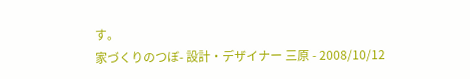す。
家づくりのつぼ- 設計・デザイナー 三原 - 2008/10/12